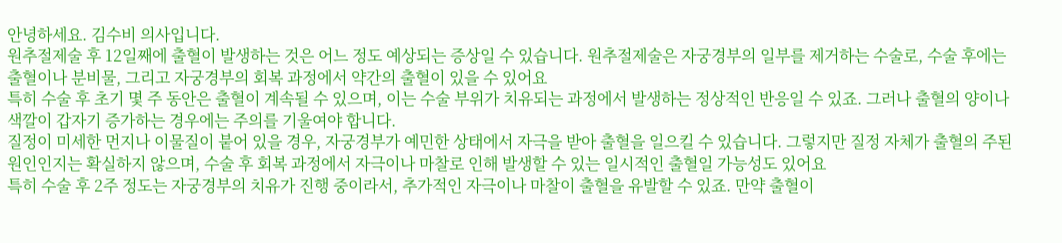안녕하세요. 김수비 의사입니다.
원추절제술 후 12일째에 출혈이 발생하는 것은 어느 정도 예상되는 증상일 수 있습니다. 원추절제술은 자궁경부의 일부를 제거하는 수술로, 수술 후에는 출혈이나 분비물, 그리고 자궁경부의 회복 과정에서 약간의 출혈이 있을 수 있어요
특히 수술 후 초기 몇 주 동안은 출혈이 계속될 수 있으며, 이는 수술 부위가 치유되는 과정에서 발생하는 정상적인 반응일 수 있죠. 그러나 출혈의 양이나 색깔이 갑자기 증가하는 경우에는 주의를 기울여야 합니다.
질정이 미세한 먼지나 이물질이 붙어 있을 경우, 자궁경부가 예민한 상태에서 자극을 받아 출혈을 일으킬 수 있습니다. 그렇지만 질정 자체가 출혈의 주된 원인인지는 확실하지 않으며, 수술 후 회복 과정에서 자극이나 마찰로 인해 발생할 수 있는 일시적인 출혈일 가능성도 있어요
특히 수술 후 2주 정도는 자궁경부의 치유가 진행 중이라서, 추가적인 자극이나 마찰이 출혈을 유발할 수 있죠. 만약 출혈이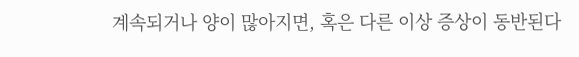계속되거나 양이 많아지면, 혹은 다른 이상 증상이 동반된다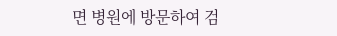면 병원에 방문하여 검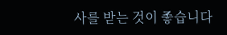사를 받는 것이 좋습니다